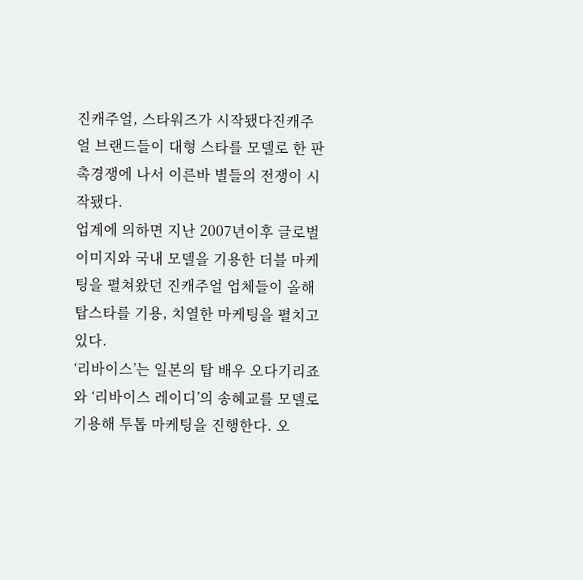진캐주얼, 스타워즈가 시작됐다진캐주얼 브랜드들이 대형 스타를 모델로 한 판촉경쟁에 나서 이른바 별들의 전쟁이 시작됐다.
업계에 의하면 지난 2007년이후 글로벌 이미지와 국내 모델을 기용한 더블 마케팅을 펼쳐왔던 진캐주얼 업체들이 올해 탑스타를 기용, 치열한 마케팅을 펼치고 있다.
‘리바이스’는 일본의 탑 배우 오다기리죠와 ‘리바이스 레이디’의 송혜교를 모델로 기용해 투톱 마케팅을 진행한다. 오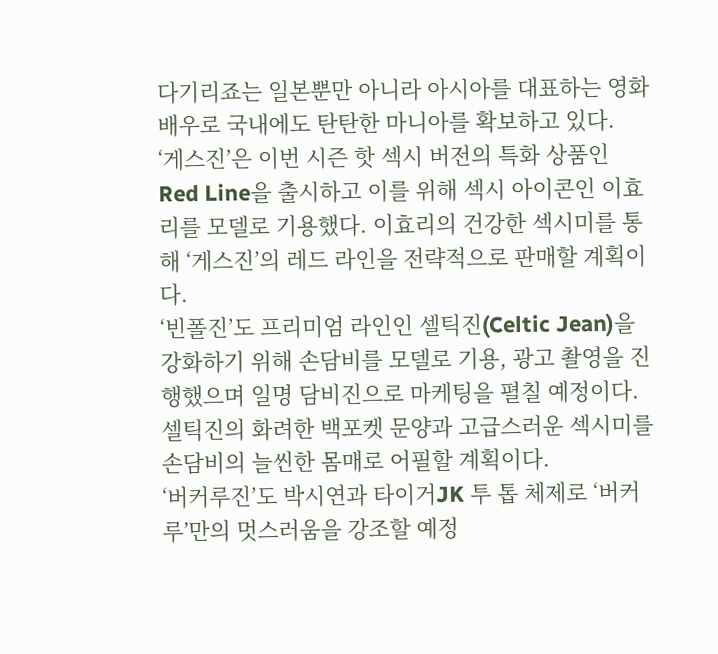다기리죠는 일본뿐만 아니라 아시아를 대표하는 영화배우로 국내에도 탄탄한 마니아를 확보하고 있다.
‘게스진’은 이번 시즌 핫 섹시 버전의 특화 상품인 Red Line을 출시하고 이를 위해 섹시 아이콘인 이효리를 모델로 기용했다. 이효리의 건강한 섹시미를 통해 ‘게스진’의 레드 라인을 전략적으로 판매할 계획이다.
‘빈폴진’도 프리미엄 라인인 셀틱진(Celtic Jean)을 강화하기 위해 손담비를 모델로 기용, 광고 촬영을 진행했으며 일명 담비진으로 마케팅을 펼칠 예정이다. 셀틱진의 화려한 백포켓 문양과 고급스러운 섹시미를 손담비의 늘씬한 몸매로 어필할 계획이다.
‘버커루진’도 박시연과 타이거JK 투 톱 체제로 ‘버커루’만의 멋스러움을 강조할 예정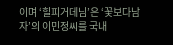이며 ‘힐피거데님’은 ‘꽃보다남자’의 이민정씨를 국내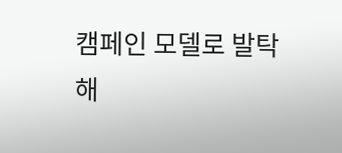캠페인 모델로 발탁해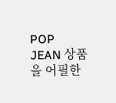POP JEAN 상품을 어필한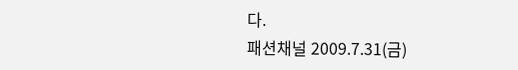다.
패션채널 2009.7.31(금)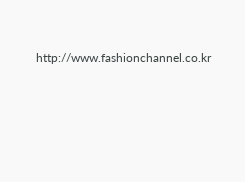http://www.fashionchannel.co.kr